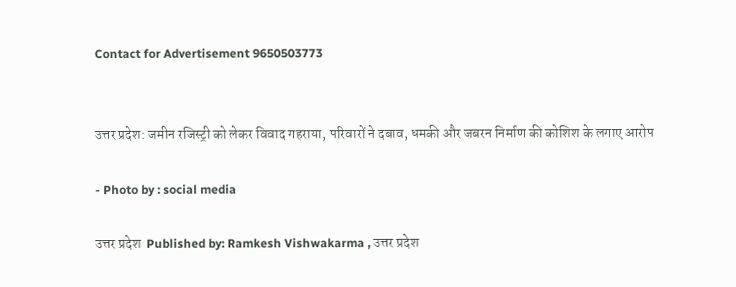Contact for Advertisement 9650503773


उत्तर प्रदेश: जमीन रजिस्ट्री को लेकर विवाद गहराया, परिवारों ने दबाव, धमकी और जबरन निर्माण की कोशिश के लगाए आरोप

- Photo by : social media

उत्तर प्रदेश  Published by: Ramkesh Vishwakarma , उत्तर प्रदेश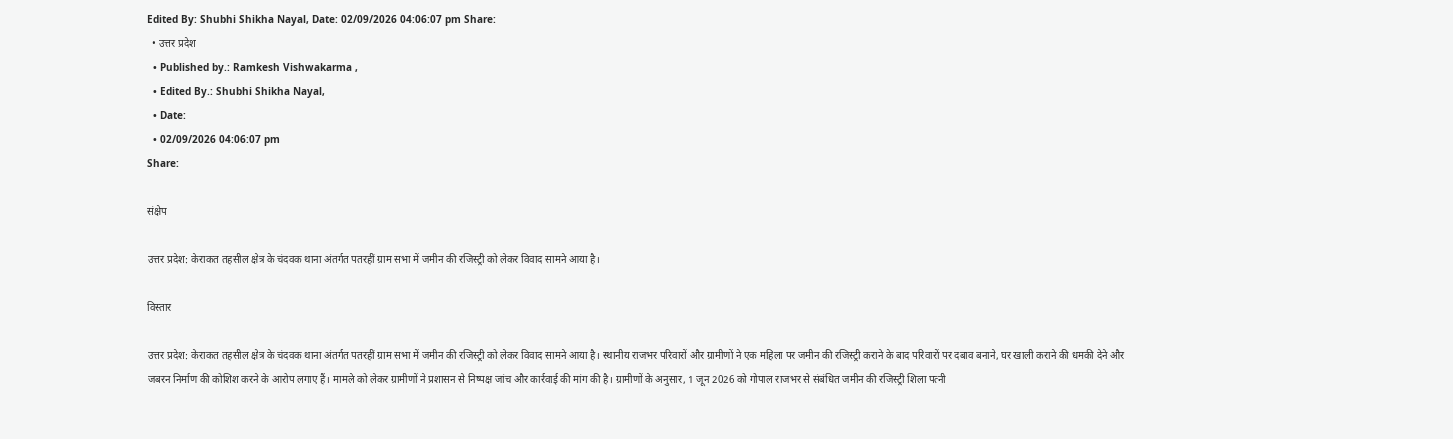Edited By: Shubhi Shikha Nayal, Date: 02/09/2026 04:06:07 pm Share:
  • उत्तर प्रदेश
  • Published by.: Ramkesh Vishwakarma ,
  • Edited By.: Shubhi Shikha Nayal,
  • Date:
  • 02/09/2026 04:06:07 pm
Share:

संक्षेप

उत्तर प्रदेश: केराकत तहसील क्षेत्र के चंदवक थाना अंतर्गत पतरहीं ग्राम सभा में जमीन की रजिस्ट्री को लेकर विवाद सामने आया है।

विस्तार

उत्तर प्रदेश: केराकत तहसील क्षेत्र के चंदवक थाना अंतर्गत पतरहीं ग्राम सभा में जमीन की रजिस्ट्री को लेकर विवाद सामने आया है। स्थानीय राजभर परिवारों और ग्रामीणों ने एक महिला पर जमीन की रजिस्ट्री कराने के बाद परिवारों पर दबाव बनाने, घर खाली कराने की धमकी देने और जबरन निर्माण की कोशिश करने के आरोप लगाए हैं। मामले को लेकर ग्रामीणों ने प्रशासन से निष्पक्ष जांच और कार्रवाई की मांग की है। ग्रामीणों के अनुसार, 1 जून 2026 को गोपाल राजभर से संबंधित जमीन की रजिस्ट्री शिला पत्नी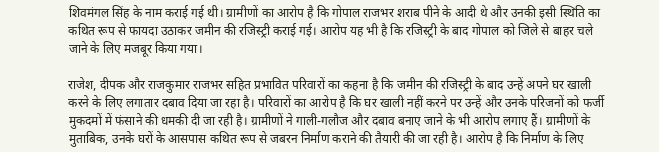शिवमंगल सिंह के नाम कराई गई थी। ग्रामीणों का आरोप है कि गोपाल राजभर शराब पीने के आदी थे और उनकी इसी स्थिति का कथित रूप से फायदा उठाकर जमीन की रजिस्ट्री कराई गई। आरोप यह भी है कि रजिस्ट्री के बाद गोपाल को जिले से बाहर चले जाने के लिए मजबूर किया गया।

राजेश, दीपक और राजकुमार राजभर सहित प्रभावित परिवारों का कहना है कि जमीन की रजिस्ट्री के बाद उन्हें अपने घर खाली करने के लिए लगातार दबाव दिया जा रहा है। परिवारों का आरोप है कि घर खाली नहीं करने पर उन्हें और उनके परिजनों को फर्जी मुकदमों में फंसाने की धमकी दी जा रही है। ग्रामीणों ने गाली-गलौज और दबाव बनाए जाने के भी आरोप लगाए हैं। ग्रामीणों के मुताबिक, उनके घरों के आसपास कथित रूप से जबरन निर्माण कराने की तैयारी की जा रही है। आरोप है कि निर्माण के लिए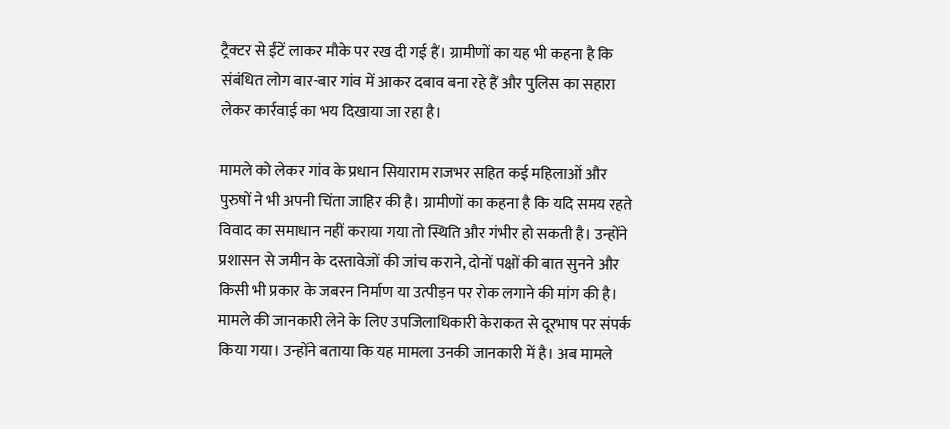ट्रैक्टर से ईंटें लाकर मौके पर रख दी गई हैं। ग्रामीणों का यह भी कहना है कि संबंधित लोग बार-बार गांव में आकर दबाव बना रहे हैं और पुलिस का सहारा लेकर कार्रवाई का भय दिखाया जा रहा है।

मामले को लेकर गांव के प्रधान सियाराम राजभर सहित कई महिलाओं और पुरुषों ने भी अपनी चिंता जाहिर की है। ग्रामीणों का कहना है कि यदि समय रहते विवाद का समाधान नहीं कराया गया तो स्थिति और गंभीर हो सकती है। उन्होंने प्रशासन से जमीन के दस्तावेजों की जांच कराने, दोनों पक्षों की बात सुनने और किसी भी प्रकार के जबरन निर्माण या उत्पीड़न पर रोक लगाने की मांग की है। मामले की जानकारी लेने के लिए उपजिलाधिकारी केराकत से दूरभाष पर संपर्क किया गया। उन्होंने बताया कि यह मामला उनकी जानकारी में है। अब मामले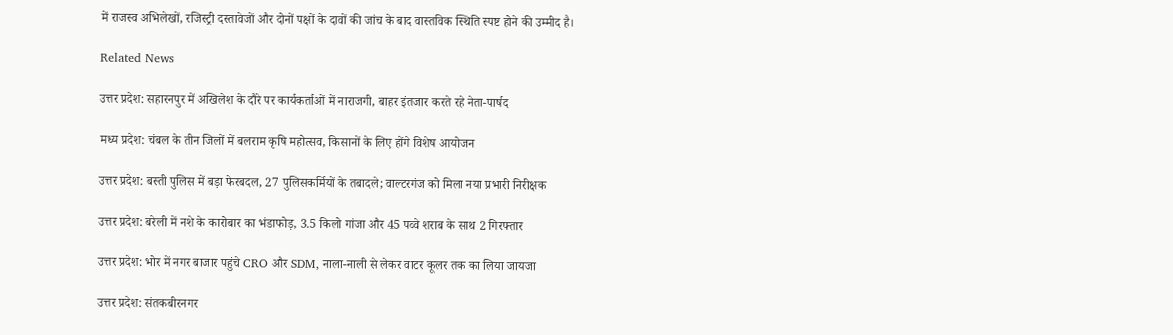में राजस्व अभिलेखों, रजिस्ट्री दस्तावेजों और दोनों पक्षों के दावों की जांच के बाद वास्तविक स्थिति स्पष्ट होने की उम्मीद है।

Related News

उत्तर प्रदेश: सहारनपुर में अखिलेश के दौरे पर कार्यकर्ताओं में नाराजगी, बाहर इंतजार करते रहे नेता-पार्षद

मध्य प्रदेश: चंबल के तीन जिलों में बलराम कृषि महोत्सव, किसानों के लिए होंगे विशेष आयोजन

उत्तर प्रदेश: बस्ती पुलिस में बड़ा फेरबदल, 27 पुलिसकर्मियों के तबादले; वाल्टरगंज को मिला नया प्रभारी निरीक्षक

उत्तर प्रदेश: बरेली में नशे के कारोबार का भंडाफोड़, 3.5 किलो गांजा और 45 पव्वे शराब के साथ 2 गिरफ्तार

उत्तर प्रदेश: भोर में नगर बाजार पहुंचे CRO और SDM, नाला-नाली से लेकर वाटर कूलर तक का लिया जायजा

उत्तर प्रदेश: संतकबीरनगर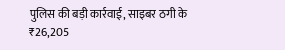पुलिस की बड़ी कार्रवाई, साइबर ठगी के ₹26,205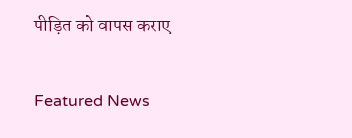पीड़ित को वापस कराए


Featured News